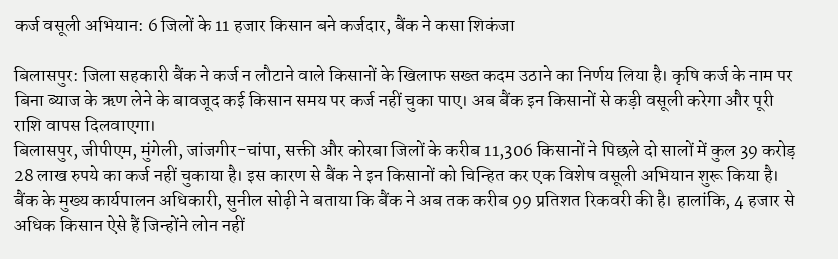कर्ज वसूली अभियान: 6 जिलों के 11 हजार किसान बने कर्जदार, बैंक ने कसा शिकंजा

बिलासपुर: जिला सहकारी बैंक ने कर्ज न लौटाने वाले किसानों के खिलाफ सख्त कदम उठाने का निर्णय लिया है। कृषि कर्ज के नाम पर बिना ब्याज के ऋण लेने के बावजूद कई किसान समय पर कर्ज नहीं चुका पाए। अब बैंक इन किसानों से कड़ी वसूली करेगा और पूरी राशि वापस दिलवाएगा।
बिलासपुर, जीपीएम, मुंगेली, जांजगीर-चांपा, सक्ती और कोरबा जिलों के करीब 11,306 किसानों ने पिछले दो सालों में कुल 39 करोड़ 28 लाख रुपये का कर्ज नहीं चुकाया है। इस कारण से बैंक ने इन किसानों को चिन्हित कर एक विशेष वसूली अभियान शुरू किया है।
बैंक के मुख्य कार्यपालन अधिकारी, सुनील सोढ़ी ने बताया कि बैंक ने अब तक करीब 99 प्रतिशत रिकवरी की है। हालांकि, 4 हजार से अधिक किसान ऐसे हैं जिन्होंने लोन नहीं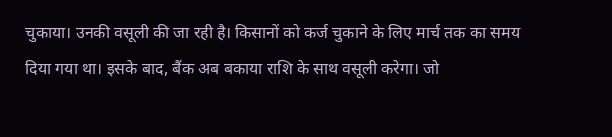चुकाया। उनकी वसूली की जा रही है। किसानों को कर्ज चुकाने के लिए मार्च तक का समय दिया गया था। इसके बाद, बैंक अब बकाया राशि के साथ वसूली करेगा। जो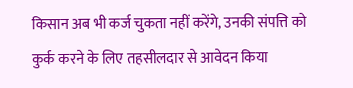किसान अब भी कर्ज चुकता नहीं करेंगे, उनकी संपत्ति को कुर्क करने के लिए तहसीलदार से आवेदन किया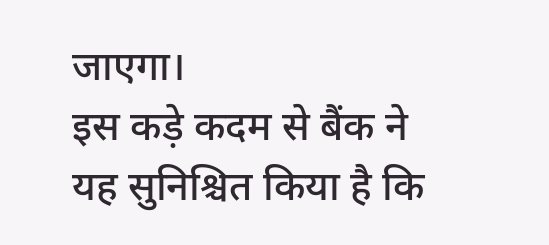जाएगा।
इस कड़े कदम से बैंक ने यह सुनिश्चित किया है कि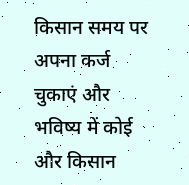किसान समय पर अपना कर्ज चुकाएं और भविष्य में कोई और किसान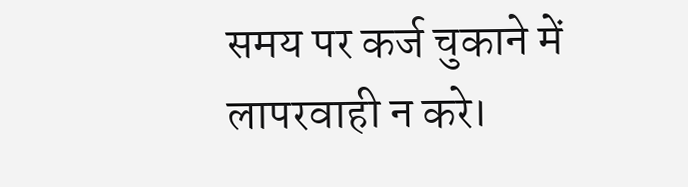समय पर कर्ज चुकाने में लापरवाही न करे।